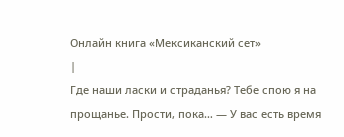Онлайн книга «Мексиканский сет»
|
Где наши ласки и страданья? Тебе спою я на прощанье. Прости, пока… — У вас есть время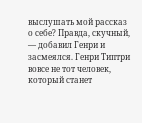выслушать мой рассказ о себе? Правда, скучный, — добавил Генри и засмеялся. Генри Типтри вовсе не тот человек, который станет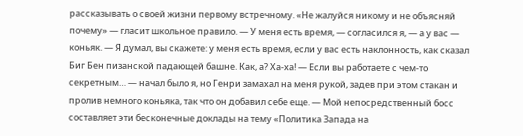рассказывать о своей жизни первому встречному. «Не жалуйся никому и не объясняй почему» — гласит школьное правило. — У меня есть время, — согласился я, — а у вас — коньяк. — Я думал, вы скажете: у меня есть время, если у вас есть наклонность, как сказал Биг Бен пизанской падающей башне. Как, а? Ха-ха! — Если вы работаете с чем-то секретным… — начал было я, но Генри замахал на меня рукой, задев при этом стакан и пролив немного коньяка, так что он добавил себе еще. — Мой непосредственный босс составляет эти бесконечные доклады на тему «Политика Запада на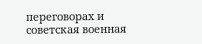переговорах и советская военная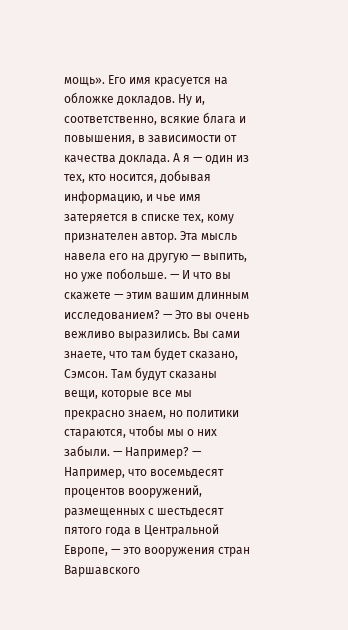мощь». Его имя красуется на обложке докладов. Ну и, соответственно, всякие блага и повышения, в зависимости от качества доклада. А я — один из тех, кто носится, добывая информацию, и чье имя затеряется в списке тех, кому признателен автор. Эта мысль навела его на другую — выпить, но уже побольше. — И что вы скажете — этим вашим длинным исследованием? — Это вы очень вежливо выразились. Вы сами знаете, что там будет сказано, Сэмсон. Там будут сказаны вещи, которые все мы прекрасно знаем, но политики стараются, чтобы мы о них забыли. — Например? — Например, что восемьдесят процентов вооружений, размещенных с шестьдесят пятого года в Центральной Европе, — это вооружения стран Варшавского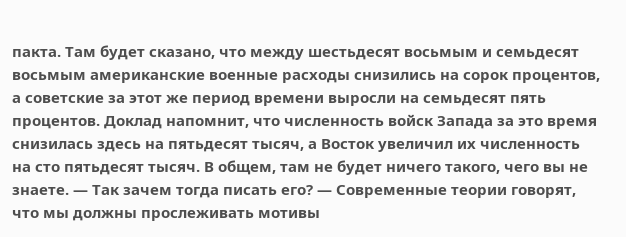пакта. Там будет сказано, что между шестьдесят восьмым и семьдесят восьмым американские военные расходы снизились на сорок процентов, а советские за этот же период времени выросли на семьдесят пять процентов. Доклад напомнит, что численность войск Запада за это время снизилась здесь на пятьдесят тысяч, а Восток увеличил их численность на сто пятьдесят тысяч. В общем, там не будет ничего такого, чего вы не знаете. — Так зачем тогда писать его? — Современные теории говорят, что мы должны прослеживать мотивы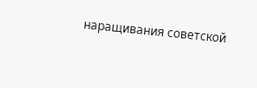наращивания советской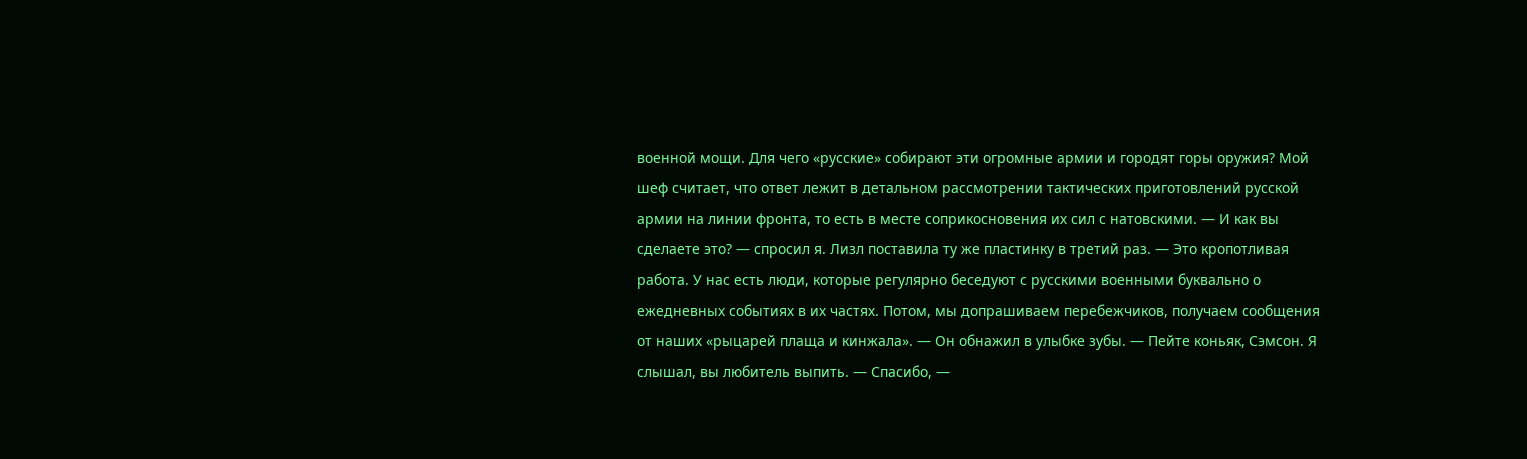военной мощи. Для чего «русские» собирают эти огромные армии и городят горы оружия? Мой шеф считает, что ответ лежит в детальном рассмотрении тактических приготовлений русской армии на линии фронта, то есть в месте соприкосновения их сил с натовскими. — И как вы сделаете это? — спросил я. Лизл поставила ту же пластинку в третий раз. — Это кропотливая работа. У нас есть люди, которые регулярно беседуют с русскими военными буквально о ежедневных событиях в их частях. Потом, мы допрашиваем перебежчиков, получаем сообщения от наших «рыцарей плаща и кинжала». — Он обнажил в улыбке зубы. — Пейте коньяк, Сэмсон. Я слышал, вы любитель выпить. — Спасибо, —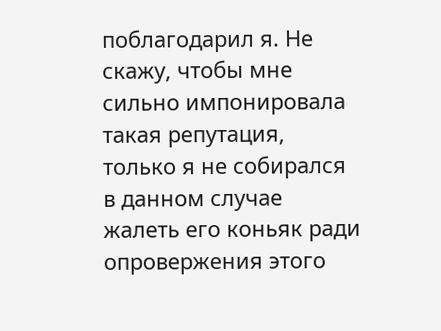поблагодарил я. Не скажу, чтобы мне сильно импонировала такая репутация, только я не собирался в данном случае жалеть его коньяк ради опровержения этого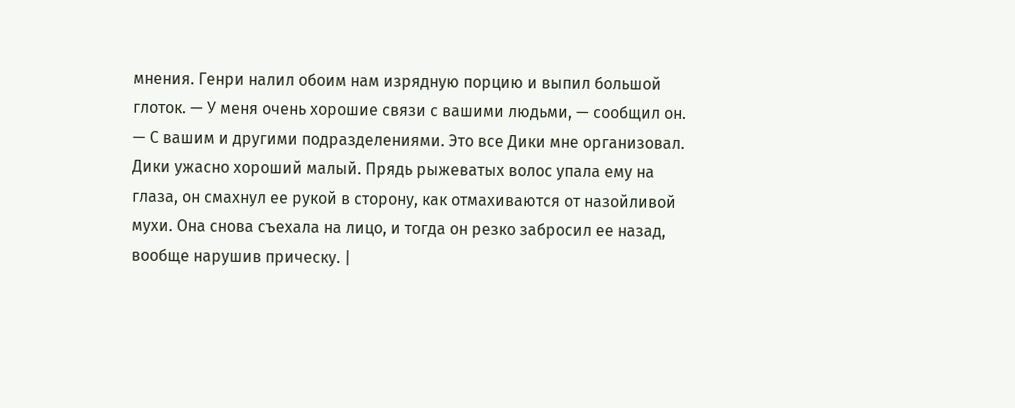мнения. Генри налил обоим нам изрядную порцию и выпил большой глоток. — У меня очень хорошие связи с вашими людьми, — сообщил он. — С вашим и другими подразделениями. Это все Дики мне организовал. Дики ужасно хороший малый. Прядь рыжеватых волос упала ему на глаза, он смахнул ее рукой в сторону, как отмахиваются от назойливой мухи. Она снова съехала на лицо, и тогда он резко забросил ее назад, вообще нарушив прическу. |